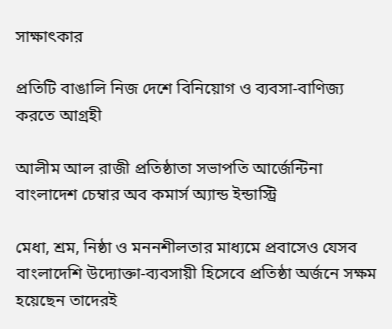সাক্ষাৎকার

প্রতিটি বাঙালি নিজ দেশে বিনিয়োগ ও ব্যবসা-বাণিজ্য করতে আগ্রহী

আলীম আল রাজী প্রতিষ্ঠাতা সভাপতি আর্জেন্টিনা বাংলাদেশ চেম্বার অব কমার্স অ্যান্ড ইন্ডাস্ট্রি

মেধা, শ্রম, নিষ্ঠা ও মননশীলতার মাধ্যমে প্রবাসেও যেসব বাংলাদেশি উদ্যোক্তা-ব্যবসায়ী হিসেবে প্রতিষ্ঠা অর্জনে সক্ষম হয়েছেন তাদেরই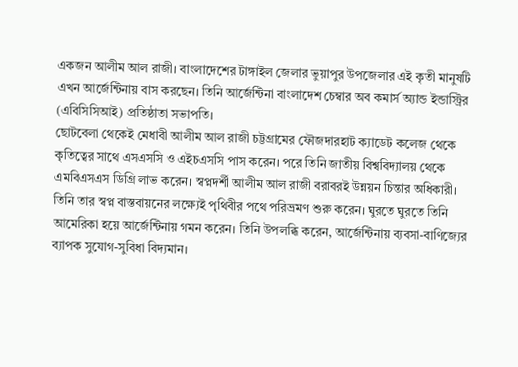একজন আলীম আল রাজী। বাংলাদেশের টাঙ্গাইল জেলার ভুয়াপুর উপজেলার এই কৃতী মানুষটি এখন আর্জেন্টিনায় বাস করছেন। তিনি আর্জেন্টিনা বাংলাদেশ চেম্বার অব কমার্স অ্যান্ড ইন্ডাস্ট্রির (এবিসিসিআই) প্রতিষ্ঠাতা সভাপতি।
ছোটবেলা থেকেই মেধাবী আলীম আল রাজী চট্টগ্রামের ফৌজদারহাট ক্যাডেট কলেজ থেকে কৃতিত্বের সাথে এসএসসি ও এইচএসসি পাস করেন। পরে তিনি জাতীয় বিশ্ববিদ্যালয় থেকে এমবিএসএস ডিগ্রি লাভ করেন। স্বপ্নদর্শী আলীম আল রাজী বরাবরই উন্নয়ন চিন্তার অধিকারী। তিনি তার স্বপ্ন বাস্তবায়নের লক্ষ্যেই পৃথিবীর পথে পরিভ্রমণ শুরু করেন। ঘুরতে ঘুরতে তিনি আমেরিকা হয়ে আর্জেন্টিনায় গমন করেন। তিনি উপলব্ধি করেন, আর্জেন্টিনায় ব্যবসা-বাণিজ্যের ব্যাপক সুযোগ-সুবিধা বিদ্যমান।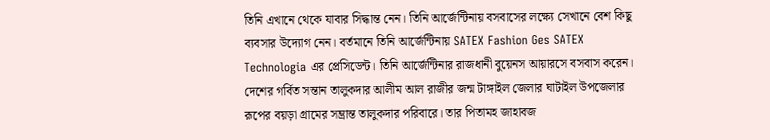তিনি এখানে থেকে যাবার সিদ্ধান্ত নেন। তিনি আর্জেন্টিনায় বসবাসের লক্ষ্যে সেখানে বেশ কিছু ব্যবসার উদ্যোগ নেন। বর্তমানে তিনি আর্জেন্টিনায় SATEX Fashion Ges SATEX Technologia এর প্রেসিডেন্ট। তিনি আর্জেন্টিনার রাজধানী বুয়েনস আয়ারসে বসবাস করেন।
দেশের গর্বিত সন্তান তালুকদার আলীম আল রাজীর জন্ম টাঙ্গাইল জেলার ঘাটাইল উপজেলার রূপের বয়ড়া গ্রামের সম্ভ্রান্ত তালুকদার পরিবারে। তার পিতামহ জাহাবজ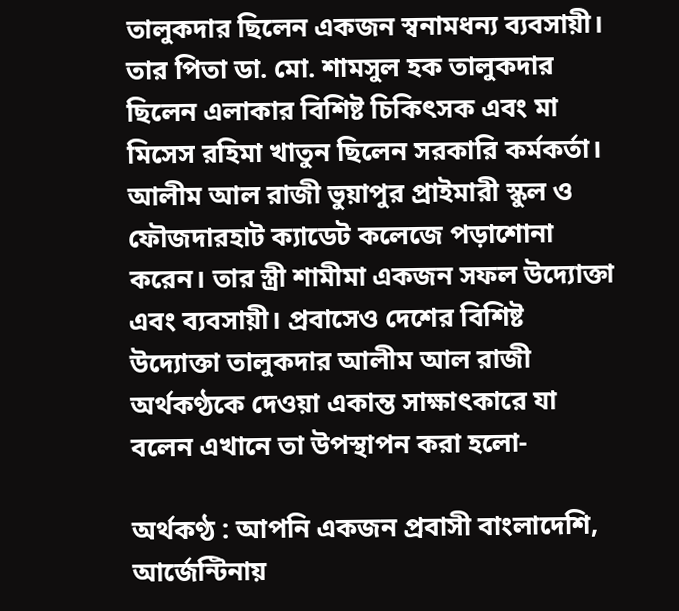তালুকদার ছিলেন একজন স্বনামধন্য ব্যবসায়ী। তার পিতা ডা. মো. শামসুল হক তালুকদার ছিলেন এলাকার বিশিষ্ট চিকিৎসক এবং মা মিসেস রহিমা খাতুন ছিলেন সরকারি কর্মকর্তা। আলীম আল রাজী ভুয়াপুর প্রাইমারী স্কুল ও ফৌজদারহাট ক্যাডেট কলেজে পড়াশোনা করেন। তার স্ত্রী শামীমা একজন সফল উদ্যোক্তা এবং ব্যবসায়ী। প্রবাসেও দেশের বিশিষ্ট উদ্যোক্তা তালুকদার আলীম আল রাজী অর্থকণ্ঠকে দেওয়া একান্ত সাক্ষাৎকারে যা বলেন এখানে তা উপস্থাপন করা হলো-

অর্থকণ্ঠ : আপনি একজন প্রবাসী বাংলাদেশি, আর্জেন্টিনায়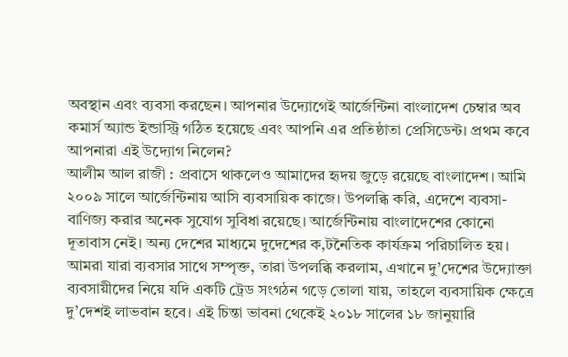অবস্থান এবং ব্যবসা করছেন। আপনার উদ্যোগেই আর্জেন্টিনা বাংলাদেশ চেম্বার অব কমার্স অ্যান্ড ইন্ডাস্ট্রি গঠিত হয়েছে এবং আপনি এর প্রতিষ্ঠাতা প্রেসিডেন্ট। প্রথম কবে আপনারা এই উদ্যোগ নিলেন?
আলীম আল রাজী : প্রবাসে থাকলেও আমাদের হৃদয় জুড়ে রয়েছে বাংলাদেশ। আমি ২০০৯ সালে আর্জেন্টিনায় আসি ব্যবসায়িক কাজে। উপলব্ধি করি, এদেশে ব্যবসা-বাণিজ্য করার অনেক সুযোগ সুবিধা রয়েছে। আর্জেন্টিনায় বাংলাদেশের কোনো দূতাবাস নেই। অন্য দেশের মাধ্যমে দুদেশের ক‚টনৈতিক কার্যক্রম পরিচালিত হয়। আমরা যারা ব্যবসার সাথে সম্পৃক্ত, তারা উপলব্ধি করলাম, এখানে দু’দেশের উদ্যোক্তা ব্যবসায়ীদের নিয়ে যদি একটি ট্রেড সংগঠন গড়ে তোলা যায়, তাহলে ব্যবসায়িক ক্ষেত্রে দু’দেশই লাভবান হবে। এই চিন্তা ভাবনা থেকেই ২০১৮ সালের ১৮ জানুয়ারি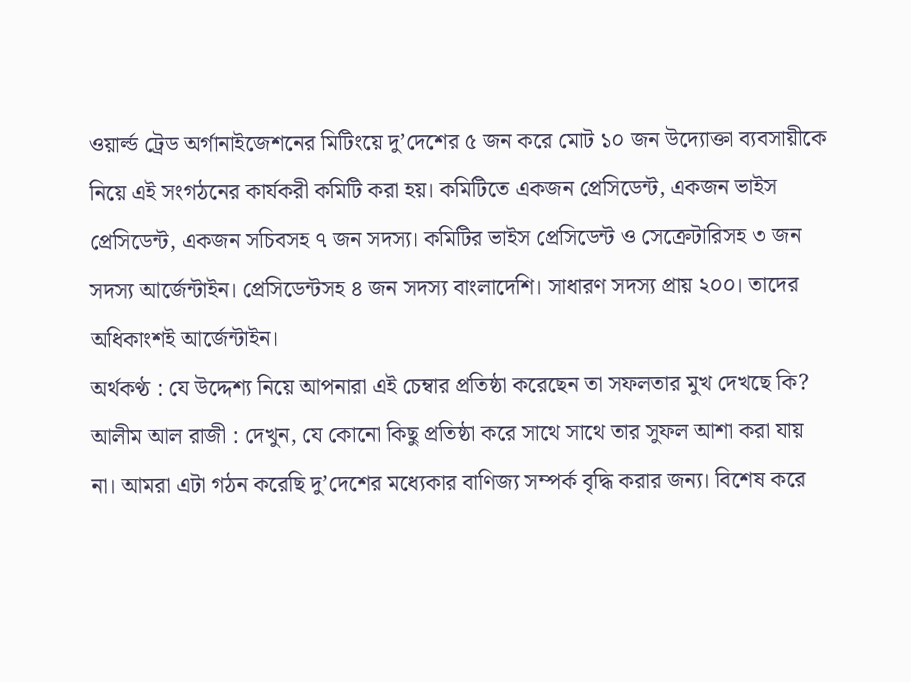ওয়ার্ল্ড ট্রেড অর্গানাইজেশনের মিটিংয়ে দু’দেশের ৫ জন করে মোট ১০ জন উদ্যোক্তা ব্যবসায়ীকে নিয়ে এই সংগঠনের কার্যকরী কমিটি করা হয়। কমিটিতে একজন প্রেসিডেন্ট, একজন ভাইস প্রেসিডেন্ট, একজন সচিবসহ ৭ জন সদস্য। কমিটির ভাইস প্রেসিডেন্ট ও সেক্রেটারিসহ ৩ জন সদস্য আর্জেন্টাইন। প্রেসিডেন্টসহ ৪ জন সদস্য বাংলাদেশি। সাধারণ সদস্য প্রায় ২০০। তাদের অধিকাংশই আর্জেন্টাইন।
অর্থকণ্ঠ : যে উদ্দেশ্য নিয়ে আপনারা এই চেম্বার প্রতিষ্ঠা করেছেন তা সফলতার মুখ দেখছে কি?
আলীম আল রাজী : দেখুন, যে কোনো কিছু প্রতিষ্ঠা করে সাথে সাথে তার সুফল আশা করা যায় না। আমরা এটা গঠন করেছি দু’দেশের মধ্যেকার বাণিজ্য সম্পর্ক বৃদ্ধি করার জন্য। বিশেষ করে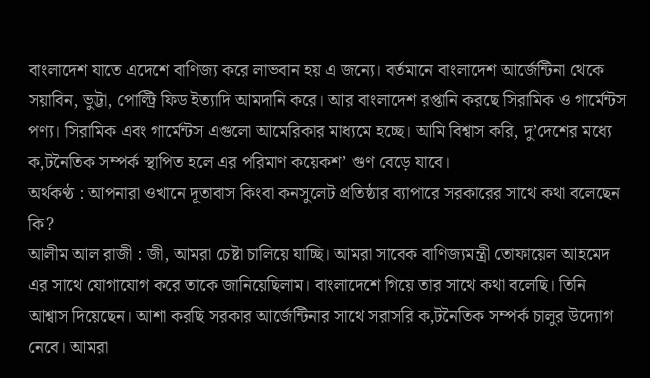বাংলাদেশ যাতে এদেশে বাণিজ্য করে লাভবান হয় এ জন্যে। বর্তমানে বাংলাদেশ আর্জেন্টিনা থেকে সয়াবিন, ভুট্টা, পোল্ট্রি ফিড ইত্যাদি আমদানি করে। আর বাংলাদেশ রপ্তানি করছে সিরামিক ও গার্মেন্টস পণ্য। সিরামিক এবং গার্মেন্টস এগুলো আমেরিকার মাধ্যমে হচ্ছে। আমি বিশ্বাস করি, দু’দেশের মধ্যে ক‚টনৈতিক সম্পর্ক স্থাপিত হলে এর পরিমাণ কয়েকশ’ গুণ বেড়ে যাবে।
অর্থকণ্ঠ : আপনারা ওখানে দূতাবাস কিংবা কনসুলেট প্রতিষ্ঠার ব্যাপারে সরকারের সাথে কথা বলেছেন কি?
আলীম আল রাজী : জী, আমরা চেষ্টা চালিয়ে যাচ্ছি। আমরা সাবেক বাণিজ্যমন্ত্রী তোফায়েল আহমেদ এর সাথে যোগাযোগ করে তাকে জানিয়েছিলাম। বাংলাদেশে গিয়ে তার সাথে কথা বলেছি। তিনি আশ্বাস দিয়েছেন। আশা করছি সরকার আর্জেন্টিনার সাথে সরাসরি ক‚টনৈতিক সম্পর্ক চালুর উদ্যোগ নেবে। আমরা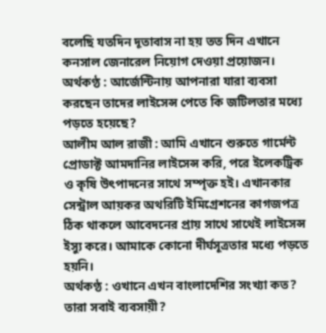বলেছি যতদিন দূতাবাস না হয় তত দিন এখানে কনসাল জেনারেল নিয়োগ দেওয়া প্রয়োজন।
অর্থকণ্ঠ : আর্জেন্টিনায় আপনারা যারা ব্যবসা করছেন তাদের লাইসেন্স পেতে কি জটিলতার মধ্যে পড়তে হয়েছে?
আলীম আল রাজী : আমি এখানে শুরুতে গার্মেন্ট প্রোডাক্ট আমদানির লাইসেন্স করি, পরে ইলেকট্রিক ও কৃষি উৎপাদনের সাথে সম্পৃক্ত হই। এখানকার সেন্ট্রাল আয়কর অথরিটি ইমিগ্রেশনের কাগজপত্র ঠিক থাকলে আবেদনের প্রায় সাথে সাথেই লাইসেন্স ইস্যু করে। আমাকে কোনো দীর্ঘসূত্রতার মধ্যে পড়তে হয়নি।
অর্থকণ্ঠ : ওখানে এখন বাংলাদেশির সংখ্যা কত? তারা সবাই ব্যবসায়ী?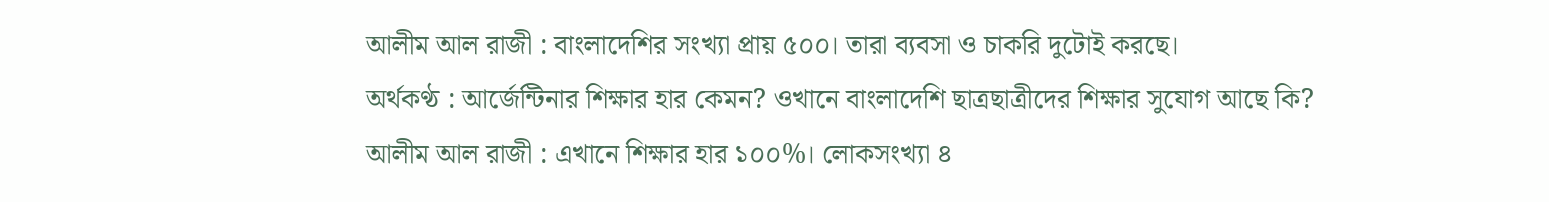আলীম আল রাজী : বাংলাদেশির সংখ্যা প্রায় ৫০০। তারা ব্যবসা ও চাকরি দুটোই করছে।
অর্থকণ্ঠ : আর্জেন্টিনার শিক্ষার হার কেমন? ওখানে বাংলাদেশি ছাত্রছাত্রীদের শিক্ষার সুযোগ আছে কি?
আলীম আল রাজী : এখানে শিক্ষার হার ১০০%। লোকসংখ্যা ৪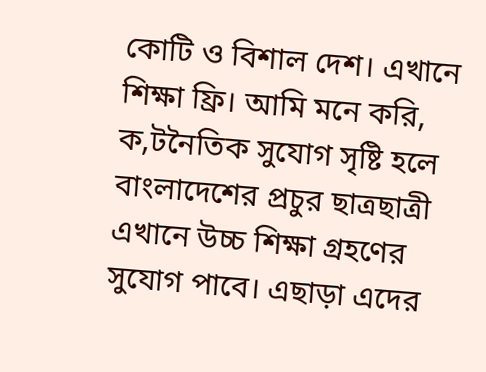কোটি ও বিশাল দেশ। এখানে শিক্ষা ফ্রি। আমি মনে করি, ক‚টনৈতিক সুযোগ সৃষ্টি হলে বাংলাদেশের প্রচুর ছাত্রছাত্রী এখানে উচ্চ শিক্ষা গ্রহণের সুযোগ পাবে। এছাড়া এদের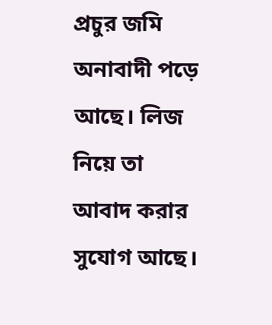প্রচুর জমি অনাবাদী পড়ে আছে। লিজ নিয়ে তা আবাদ করার সুযোগ আছে।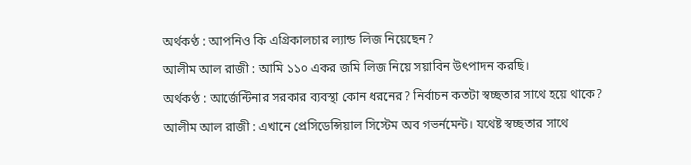অর্থকণ্ঠ : আপনিও কি এগ্রিকালচার ল্যান্ড লিজ নিয়েছেন?
আলীম আল রাজী : আমি ১১০ একর জমি লিজ নিয়ে সয়াবিন উৎপাদন করছি।
অর্থকণ্ঠ : আর্জেন্টিনার সরকার ব্যবস্থা কোন ধরনের? নির্বাচন কতটা স্বচ্ছতার সাথে হয়ে থাকে?
আলীম আল রাজী : এখানে প্রেসিডেন্সিয়াল সিস্টেম অব গভর্নমেন্ট। যথেষ্ট স্বচ্ছতার সাথে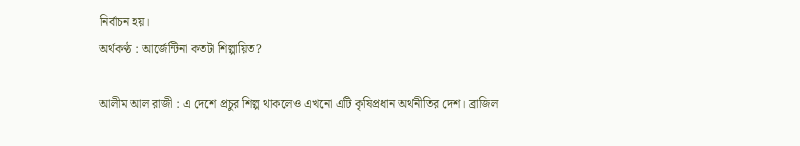নির্বাচন হয়।
অর্থকণ্ঠ : আর্জেন্টিনা কতটা শিল্পায়িত?

আলীম আল রাজী : এ দেশে প্রচুর শিল্প থাকলেও এখনো এটি কৃষিপ্রধান অর্থনীতির দেশ। ব্রাজিল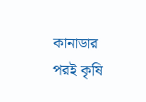কানাডার পরই কৃষি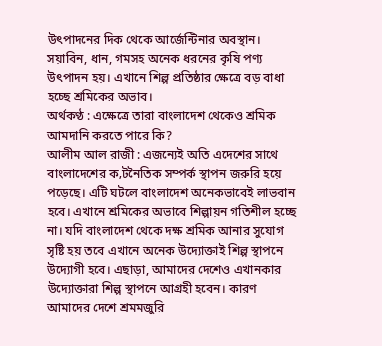উৎপাদনের দিক থেকে আর্জেন্টিনার অবস্থান। সয়াবিন, ধান, গমসহ অনেক ধরনের কৃষি পণ্য উৎপাদন হয়। এখানে শিল্প প্রতিষ্ঠার ক্ষেত্রে বড় বাধা হচ্ছে শ্রমিকের অভাব।
অর্থকণ্ঠ : এক্ষেত্রে তারা বাংলাদেশ থেকেও শ্রমিক আমদানি করতে পারে কি?
আলীম আল রাজী : এজন্যেই অতি এদেশের সাথে বাংলাদেশের ক‚টনৈতিক সম্পর্ক স্থাপন জরুরি হয়ে পড়েছে। এটি ঘটলে বাংলাদেশ অনেকভাবেই লাভবান হবে। এখানে শ্রমিকের অভাবে শিল্পায়ন গতিশীল হচ্ছে না। যদি বাংলাদেশ থেকে দক্ষ শ্রমিক আনার সুযোগ সৃষ্টি হয় তবে এখানে অনেক উদ্যোক্তাই শিল্প স্থাপনে উদ্যোগী হবে। এছাড়া, আমাদের দেশেও এখানকার উদ্যোক্তারা শিল্প স্থাপনে আগ্রহী হবেন। কারণ আমাদের দেশে শ্রমমজুরি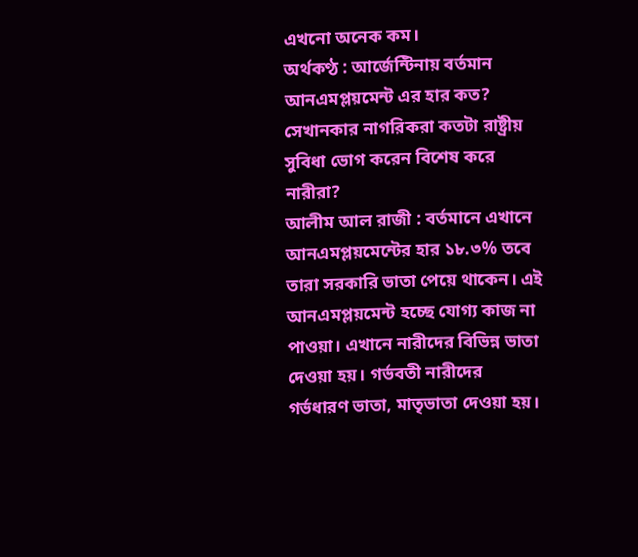এখনো অনেক কম।
অর্থকণ্ঠ : আর্জেন্টিনায় বর্তমান আনএমপ্লয়মেন্ট এর হার কত? সেখানকার নাগরিকরা কতটা রাষ্ট্রীয় সুবিধা ভোগ করেন বিশেষ করে নারীরা?
আলীম আল রাজী : বর্তমানে এখানে আনএমপ্লয়মেন্টের হার ১৮.৩% তবে তারা সরকারি ভাতা পেয়ে থাকেন। এই আনএমপ্লয়মেন্ট হচ্ছে যোগ্য কাজ না পাওয়া। এখানে নারীদের বিভিন্ন ভাতা দেওয়া হয়। গর্ভবতী নারীদের গর্ভধারণ ভাতা, মাতৃভাতা দেওয়া হয়।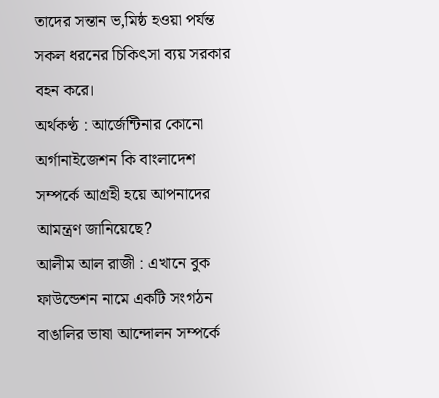তাদের সন্তান ভ‚মিষ্ঠ হওয়া পর্যন্ত সকল ধরনের চিকিৎসা ব্যয় সরকার বহন করে।
অর্থকণ্ঠ : আর্জেন্টিনার কোনো অর্গানাইজেশন কি বাংলাদেশ সম্পর্কে আগ্রহী হয়ে আপনাদের আমন্ত্রণ জানিয়েছে?
আলীম আল রাজী : এখানে বুক ফাউন্ডেশন নামে একটি সংগঠন বাঙালির ভাষা আন্দোলন সম্পর্কে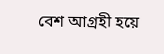বেশ আগ্রহী হয়ে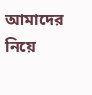আমাদের নিয়ে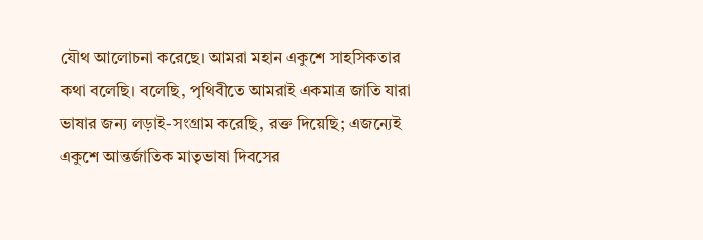যৌথ আলোচনা করেছে। আমরা মহান একুশে সাহসিকতার কথা বলেছি। বলেছি, পৃথিবীতে আমরাই একমাত্র জাতি যারা ভাষার জন্য লড়াই-সংগ্রাম করেছি, রক্ত দিয়েছি; এজন্যেই একুশে আন্তর্জাতিক মাতৃভাষা দিবসের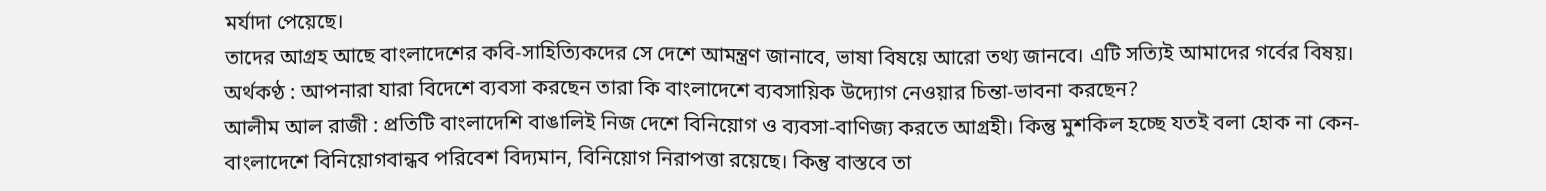মর্যাদা পেয়েছে।
তাদের আগ্রহ আছে বাংলাদেশের কবি-সাহিত্যিকদের সে দেশে আমন্ত্রণ জানাবে, ভাষা বিষয়ে আরো তথ্য জানবে। এটি সত্যিই আমাদের গর্বের বিষয়।
অর্থকণ্ঠ : আপনারা যারা বিদেশে ব্যবসা করছেন তারা কি বাংলাদেশে ব্যবসায়িক উদ্যোগ নেওয়ার চিন্তা-ভাবনা করছেন?
আলীম আল রাজী : প্রতিটি বাংলাদেশি বাঙালিই নিজ দেশে বিনিয়োগ ও ব্যবসা-বাণিজ্য করতে আগ্রহী। কিন্তু মুশকিল হচ্ছে যতই বলা হোক না কেন- বাংলাদেশে বিনিয়োগবান্ধব পরিবেশ বিদ্যমান, বিনিয়োগ নিরাপত্তা রয়েছে। কিন্তু বাস্তবে তা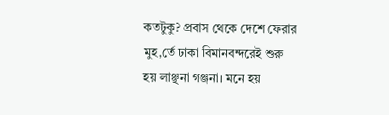কতটুকু? প্রবাস থেকে দেশে ফেরার মুহ‚র্তে ঢাকা বিমানবন্দরেই শুরু হয় লাঞ্ছনা গঞ্জনা। মনে হয়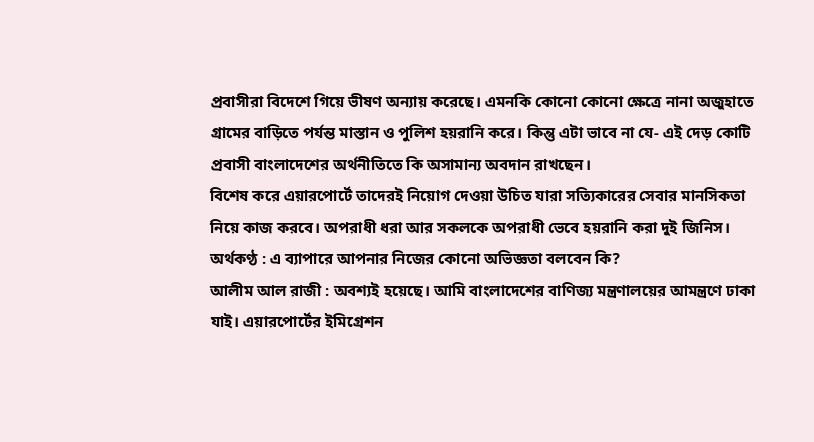প্রবাসীরা বিদেশে গিয়ে ভীষণ অন্যায় করেছে। এমনকি কোনো কোনো ক্ষেত্রে নানা অজুহাতে গ্রামের বাড়িতে পর্যন্ত মাস্তান ও পুলিশ হয়রানি করে। কিন্তু এটা ভাবে না যে- এই দেড় কোটি প্রবাসী বাংলাদেশের অর্থনীতিতে কি অসামান্য অবদান রাখছেন।
বিশেষ করে এয়ারপোর্টে তাদেরই নিয়োগ দেওয়া উচিত যারা সত্যিকারের সেবার মানসিকতা নিয়ে কাজ করবে। অপরাধী ধরা আর সকলকে অপরাধী ভেবে হয়রানি করা দুই জিনিস।
অর্থকণ্ঠ : এ ব্যাপারে আপনার নিজের কোনো অভিজ্ঞতা বলবেন কি?
আলীম আল রাজী : অবশ্যই হয়েছে। আমি বাংলাদেশের বাণিজ্য মন্ত্রণালয়ের আমন্ত্রণে ঢাকা যাই। এয়ারপোর্টের ইমিগ্রেশন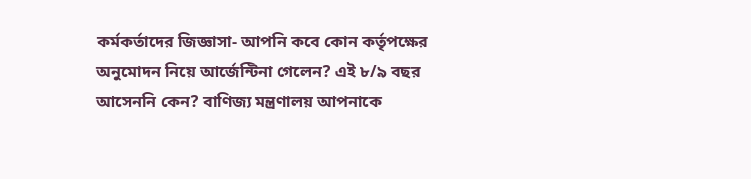কর্মকর্তাদের জিজ্ঞাসা- আপনি কবে কোন কর্তৃপক্ষের অনুমোদন নিয়ে আর্জেন্টিনা গেলেন? এই ৮/৯ বছর আসেননি কেন? বাণিজ্য মন্ত্রণালয় আপনাকে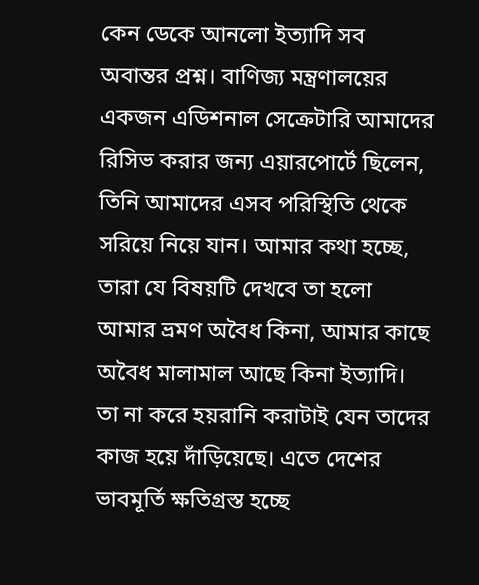কেন ডেকে আনলো ইত্যাদি সব অবান্তর প্রশ্ন। বাণিজ্য মন্ত্রণালয়ের একজন এডিশনাল সেক্রেটারি আমাদের রিসিভ করার জন্য এয়ারপোর্টে ছিলেন, তিনি আমাদের এসব পরিস্থিতি থেকে সরিয়ে নিয়ে যান। আমার কথা হচ্ছে, তারা যে বিষয়টি দেখবে তা হলো আমার ভ্রমণ অবৈধ কিনা, আমার কাছে অবৈধ মালামাল আছে কিনা ইত্যাদি। তা না করে হয়রানি করাটাই যেন তাদের কাজ হয়ে দাঁড়িয়েছে। এতে দেশের ভাবমূর্তি ক্ষতিগ্রস্ত হচ্ছে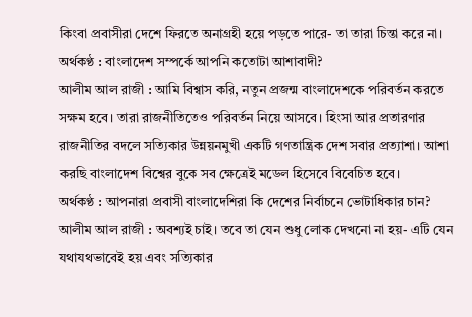কিংবা প্রবাসীরা দেশে ফিরতে অনাগ্রহী হয়ে পড়তে পারে- তা তারা চিন্তা করে না।
অর্থকণ্ঠ : বাংলাদেশ সম্পর্কে আপনি কতোটা আশাবাদী?
আলীম আল রাজী : আমি বিশ্বাস করি, নতুন প্রজন্ম বাংলাদেশকে পরিবর্তন করতে সক্ষম হবে। তারা রাজনীতিতেও পরিবর্তন নিয়ে আসবে। হিংসা আর প্রতারণার রাজনীতির বদলে সত্যিকার উন্নয়নমুখী একটি গণতান্ত্রিক দেশ সবার প্রত্যাশা। আশা করছি বাংলাদেশ বিশ্বের বুকে সব ক্ষেত্রেই মডেল হিসেবে বিবেচিত হবে।
অর্থকণ্ঠ : আপনারা প্রবাসী বাংলাদেশিরা কি দেশের নির্বাচনে ভোটাধিকার চান?
আলীম আল রাজী : অবশ্যই চাই। তবে তা যেন শুধু লোক দেখনো না হয়- এটি যেন যথাযথভাবেই হয় এবং সত্যিকার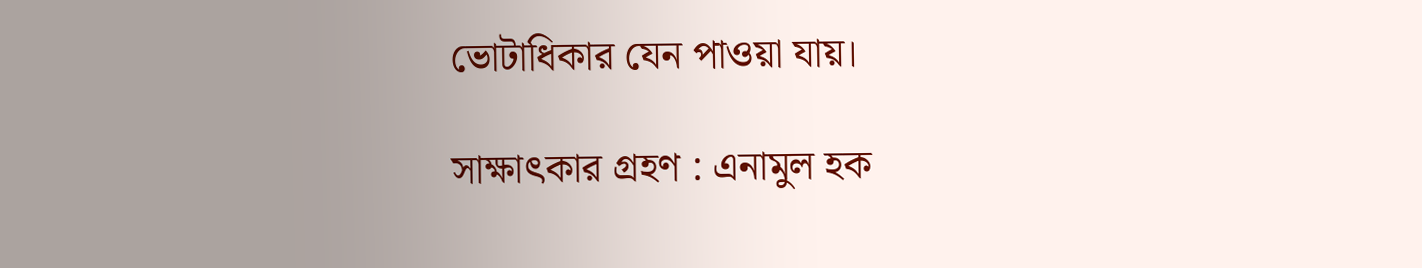ভোটাধিকার যেন পাওয়া যায়।

সাক্ষাৎকার গ্রহণ : এনামুল হক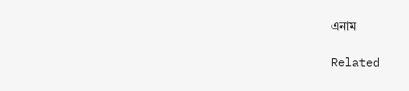এনাম

Related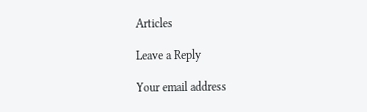Articles

Leave a Reply

Your email address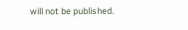will not be published.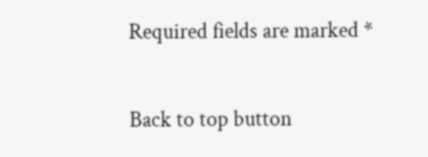Required fields are marked *

Back to top button